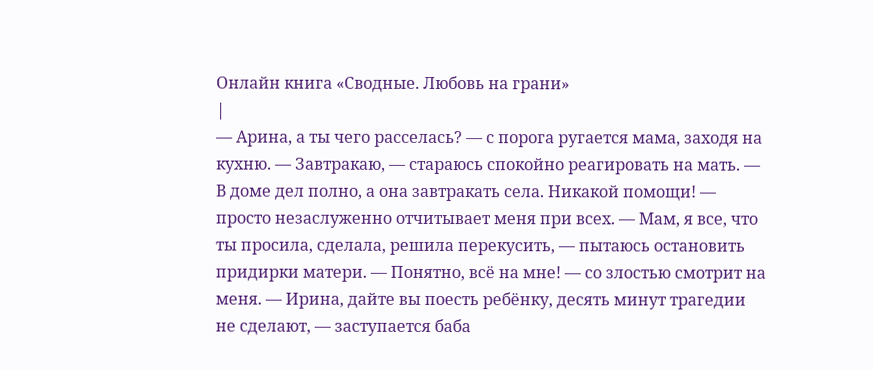Онлайн книга «Сводные. Любовь на грани»
|
— Арина, а ты чего расселась? — с порога ругается мама, заходя на кухню. — Завтракаю, — стараюсь спокойно реагировать на мать. — В доме дел полно, а она завтракать села. Никакой помощи! — просто незаслуженно отчитывает меня при всех. — Мам, я все, что ты просила, сделала, решила перекусить, — пытаюсь остановить придирки матери. — Понятно, всё на мне! — со злостью смотрит на меня. — Ирина, дайте вы поесть ребёнку, десять минут трагедии не сделают, — заступается баба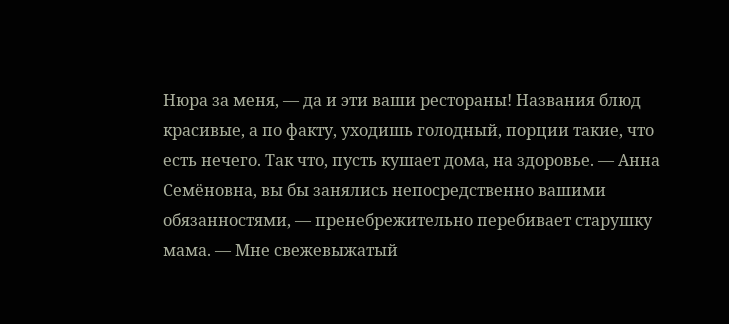Нюра за меня, — да и эти ваши рестораны! Названия блюд красивые, а по факту, уходишь голодный, порции такие, что есть нечего. Так что, пусть кушает дома, на здоровье. — Анна Семёновна, вы бы занялись непосредственно вашими обязанностями, — пренебрежительно перебивает старушку мама. — Мне свежевыжатый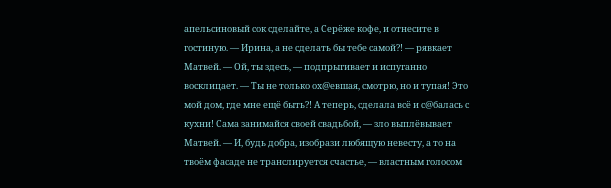апельсиновый сок сделайте, а Серёже кофе, и отнесите в гостиную. — Ирина, а не сделать бы тебе самой?! — рявкает Матвей. — Ой, ты здесь, — подпрыгивает и испуганно восклицает. — Ты не только ох@евшая, смотрю, но и тупая! Это мой дом, где мне ещё быть?! А теперь, сделала всё и с@балась с кухни! Сама занимайся своей свадьбой, — зло выплёвывает Матвей. — И, будь добра, изобрази любящую невесту, а то на твоём фасаде не транслируется счастье, — властным голосом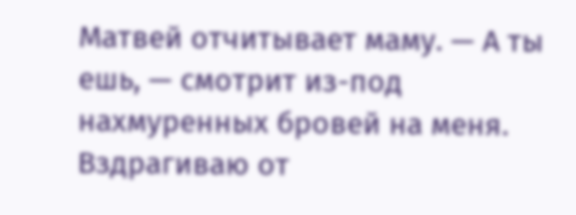Матвей отчитывает маму. — А ты ешь, — смотрит из-под нахмуренных бровей на меня. Вздрагиваю от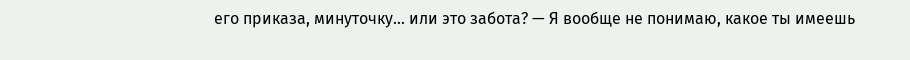его приказа, минуточку... или это забота? — Я вообще не понимаю, какое ты имеешь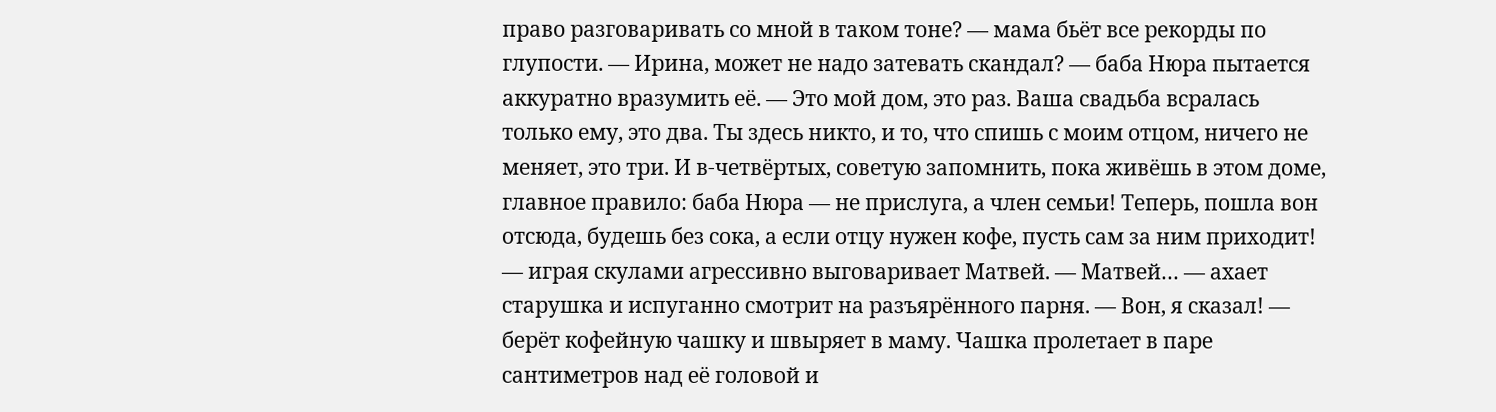право разговаривать со мной в таком тоне? — мама бьёт все рекорды по глупости. — Ирина, может не надо затевать скандал? — баба Нюра пытается аккуратно вразумить её. — Это мой дом, это раз. Ваша свадьба всралась только ему, это два. Ты здесь никто, и то, что спишь с моим отцом, ничего не меняет, это три. И в-четвёртых, советую запомнить, пока живёшь в этом доме, главное правило: баба Нюра — не прислуга, а член семьи! Теперь, пошла вон отсюда, будешь без сока, а если отцу нужен кофе, пусть сам за ним приходит! — играя скулами агрессивно выговаривает Матвей. — Матвей… — ахает старушка и испуганно смотрит на разъярённого парня. — Вон, я сказал! — берёт кофейную чашку и швыряет в маму. Чашка пролетает в паре сантиметров над её головой и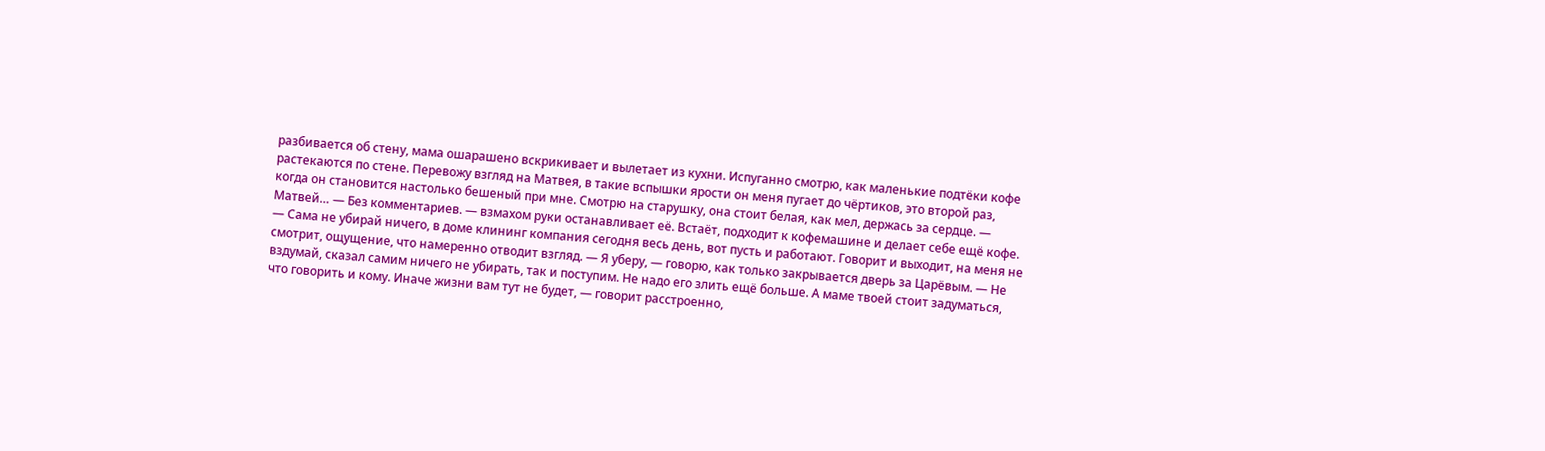разбивается об стену, мама ошарашено вскрикивает и вылетает из кухни. Испуганно смотрю, как маленькие подтёки кофе растекаются по стене. Перевожу взгляд на Матвея, в такие вспышки ярости он меня пугает до чёртиков, это второй раз, когда он становится настолько бешеный при мне. Смотрю на старушку, она стоит белая, как мел, держась за сердце. — Матвей… — Без комментариев. — взмахом руки останавливает её. Встаёт, подходит к кофемашине и делает себе ещё кофе. — Сама не убирай ничего, в доме клининг компания сегодня весь день, вот пусть и работают. Говорит и выходит, на меня не смотрит, ощущение, что намеренно отводит взгляд. — Я уберу, — говорю, как только закрывается дверь за Царёвым. — Не вздумай, сказал самим ничего не убирать, так и поступим. Не надо его злить ещё больше. А маме твоей стоит задуматься, что говорить и кому. Иначе жизни вам тут не будет, — говорит расстроенно,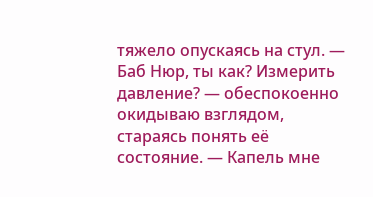тяжело опускаясь на стул. — Баб Нюр, ты как? Измерить давление? — обеспокоенно окидываю взглядом, стараясь понять её состояние. — Капель мне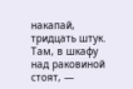накапай, тридцать штук. Там, в шкафу над раковиной стоят, —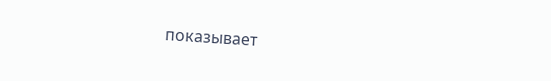показывает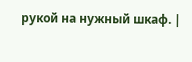рукой на нужный шкаф. |